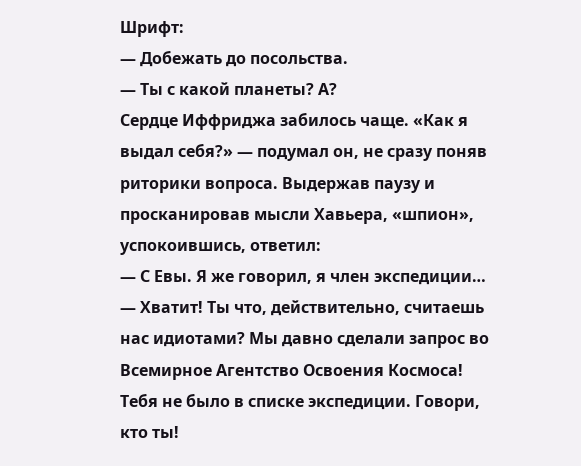Шрифт:
— Добежать до посольства.
— Ты с какой планеты? А?
Сердце Иффриджа забилось чаще. «Как я выдал себя?» — подумал он, не сразу поняв риторики вопроса. Выдержав паузу и просканировав мысли Хавьера, «шпион», успокоившись, ответил:
— С Евы. Я же говорил, я член экспедиции…
— Хватит! Ты что, действительно, считаешь нас идиотами? Мы давно сделали запрос во Всемирное Агентство Освоения Космоса! Тебя не было в списке экспедиции. Говори, кто ты!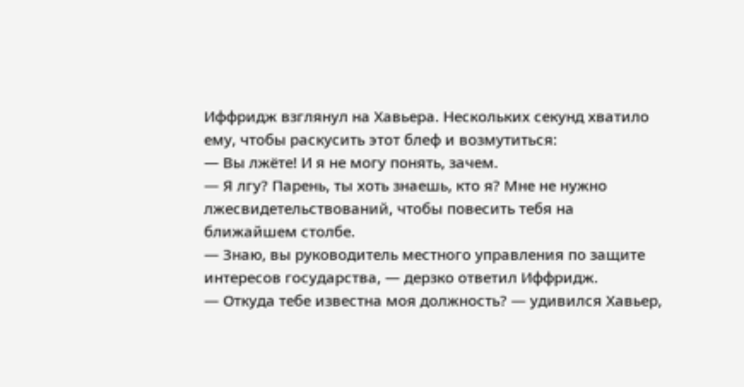Иффридж взглянул на Хавьера. Нескольких секунд хватило ему, чтобы раскусить этот блеф и возмутиться:
— Вы лжёте! И я не могу понять, зачем.
— Я лгу? Парень, ты хоть знаешь, кто я? Мне не нужно лжесвидетельствований, чтобы повесить тебя на ближайшем столбе.
— Знаю, вы руководитель местного управления по защите интересов государства, — дерзко ответил Иффридж.
— Откуда тебе известна моя должность? — удивился Хавьер,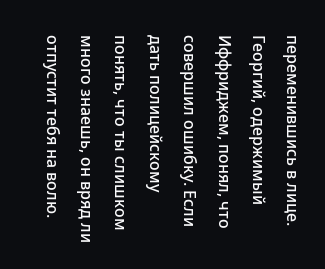переменившись в лице.
Георгий, одержимый Иффриджем, понял, что совершил ошибку. Если дать полицейскому понять, что ты слишком много знаешь, он вряд ли отпустит тебя на волю.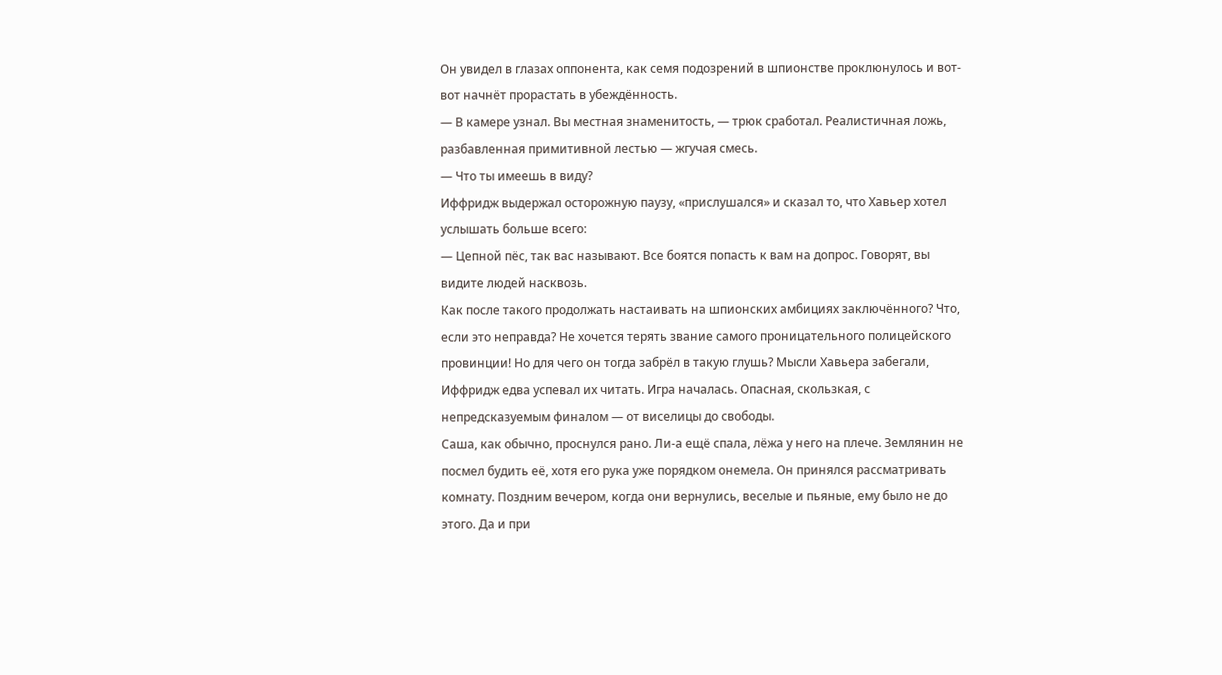Он увидел в глазах оппонента, как семя подозрений в шпионстве проклюнулось и вот-вот начнёт прорастать в убеждённость.
— В камере узнал. Вы местная знаменитость, — трюк сработал. Реалистичная ложь, разбавленная примитивной лестью — жгучая смесь.
— Что ты имеешь в виду?
Иффридж выдержал осторожную паузу, «прислушался» и сказал то, что Хавьер хотел услышать больше всего:
— Цепной пёс, так вас называют. Все боятся попасть к вам на допрос. Говорят, вы видите людей насквозь.
Как после такого продолжать настаивать на шпионских амбициях заключённого? Что, если это неправда? Не хочется терять звание самого проницательного полицейского провинции! Но для чего он тогда забрёл в такую глушь? Мысли Хавьера забегали, Иффридж едва успевал их читать. Игра началась. Опасная, скользкая, с непредсказуемым финалом — от виселицы до свободы.
Саша, как обычно, проснулся рано. Ли-а ещё спала, лёжа у него на плече. Землянин не посмел будить её, хотя его рука уже порядком онемела. Он принялся рассматривать комнату. Поздним вечером, когда они вернулись, веселые и пьяные, ему было не до этого. Да и при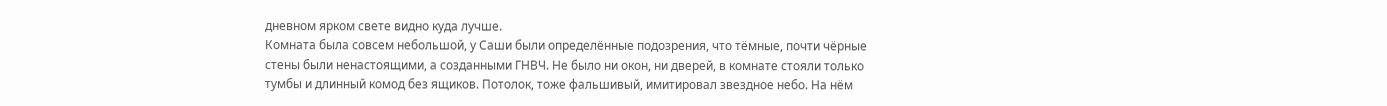дневном ярком свете видно куда лучше.
Комната была совсем небольшой, у Саши были определённые подозрения, что тёмные, почти чёрные стены были ненастоящими, а созданными ГНВЧ. Не было ни окон, ни дверей, в комнате стояли только тумбы и длинный комод без ящиков. Потолок, тоже фальшивый, имитировал звездное небо. На нём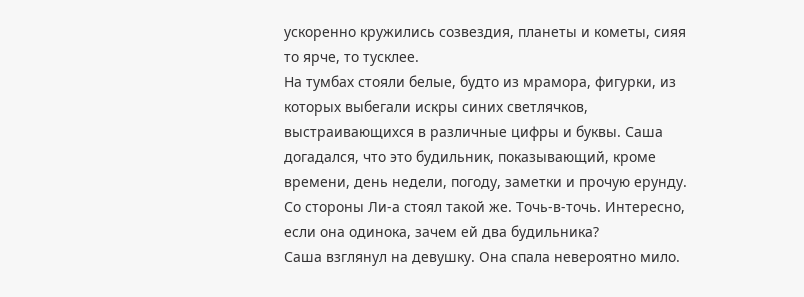ускоренно кружились созвездия, планеты и кометы, сияя то ярче, то тусклее.
На тумбах стояли белые, будто из мрамора, фигурки, из которых выбегали искры синих светлячков, выстраивающихся в различные цифры и буквы. Саша догадался, что это будильник, показывающий, кроме времени, день недели, погоду, заметки и прочую ерунду. Со стороны Ли-а стоял такой же. Точь-в-точь. Интересно, если она одинока, зачем ей два будильника?
Саша взглянул на девушку. Она спала невероятно мило.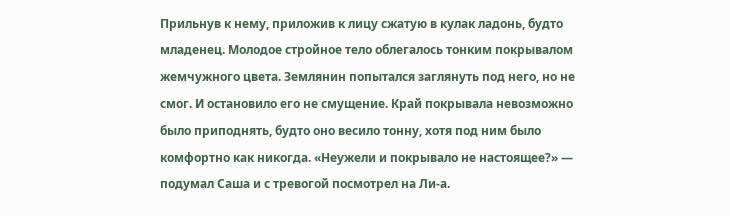Прильнув к нему, приложив к лицу сжатую в кулак ладонь, будто младенец. Молодое стройное тело облегалось тонким покрывалом жемчужного цвета. Землянин попытался заглянуть под него, но не смог. И остановило его не смущение. Край покрывала невозможно было приподнять, будто оно весило тонну, хотя под ним было комфортно как никогда. «Неужели и покрывало не настоящее?» — подумал Саша и с тревогой посмотрел на Ли-а.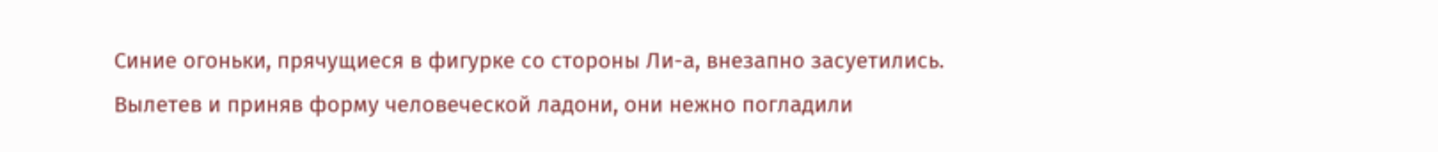Синие огоньки, прячущиеся в фигурке со стороны Ли-а, внезапно засуетились. Вылетев и приняв форму человеческой ладони, они нежно погладили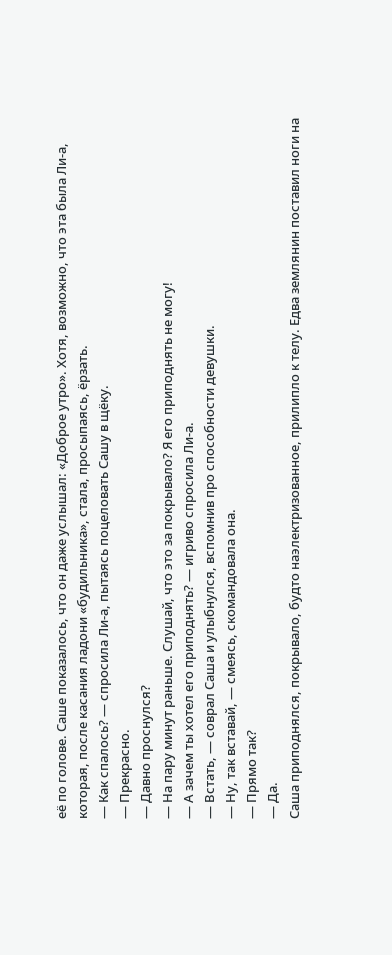её по голове. Саше показалось, что он даже услышал: «Доброе утро». Хотя, возможно, что эта была Ли-а, которая, после касания ладони «будильника», стала, просыпаясь, ёрзать.
— Как спалось? — спросила Ли-а, пытаясь поцеловать Сашу в щёку.
— Прекрасно.
— Давно проснулся?
— На пару минут раньше. Слушай, что это за покрывало? Я его приподнять не могу!
— А зачем ты хотел его приподнять? — игриво спросила Ли-а.
— Встать, — соврал Саша и улыбнулся, вспомнив про способности девушки.
— Ну, так вставай, — смеясь, скомандовала она.
— Прямо так?
— Да.
Саша приподнялся, покрывало, будто наэлектризованное, прилипло к телу. Едва землянин поставил ноги на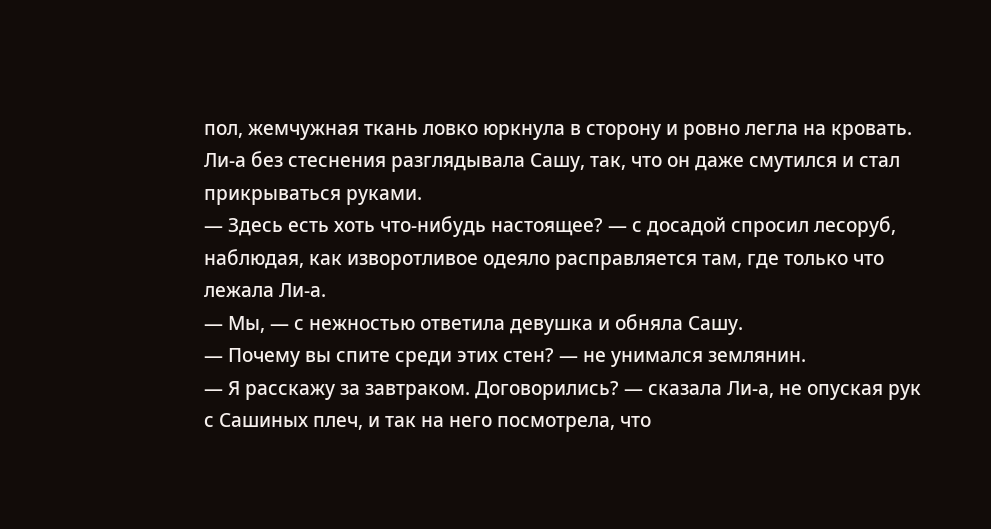пол, жемчужная ткань ловко юркнула в сторону и ровно легла на кровать. Ли-а без стеснения разглядывала Сашу, так, что он даже смутился и стал прикрываться руками.
— Здесь есть хоть что-нибудь настоящее? — с досадой спросил лесоруб, наблюдая, как изворотливое одеяло расправляется там, где только что лежала Ли-а.
— Мы, — с нежностью ответила девушка и обняла Сашу.
— Почему вы спите среди этих стен? — не унимался землянин.
— Я расскажу за завтраком. Договорились? — сказала Ли-а, не опуская рук с Сашиных плеч, и так на него посмотрела, что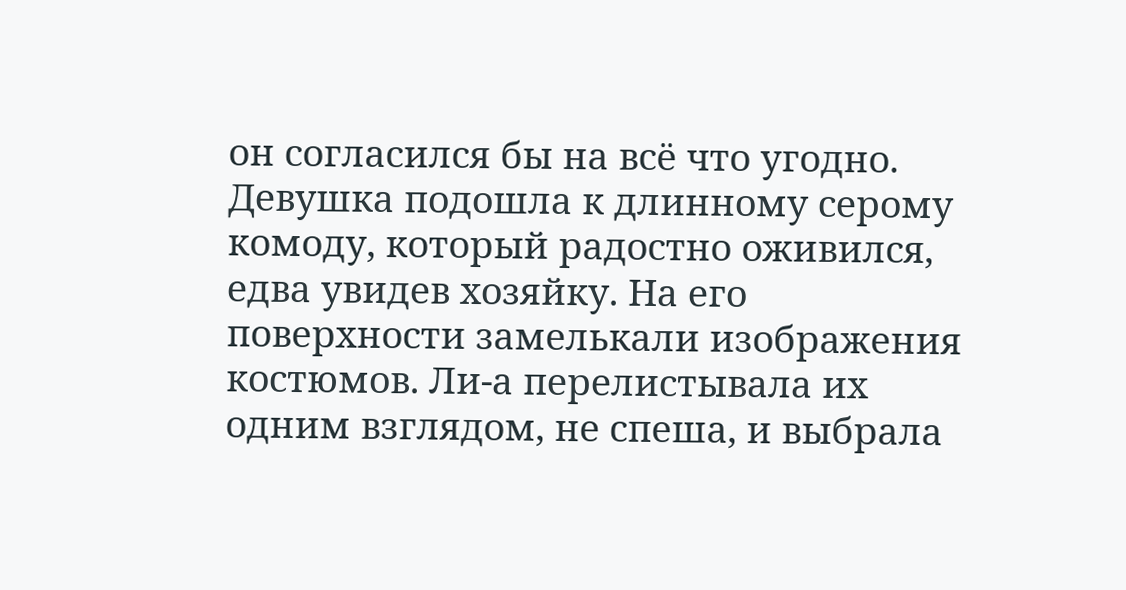он согласился бы на всё что угодно.
Девушка подошла к длинному серому комоду, который радостно оживился, едва увидев хозяйку. На его поверхности замелькали изображения костюмов. Ли-а перелистывала их одним взглядом, не спеша, и выбрала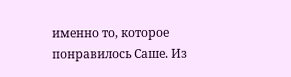именно то, которое понравилось Саше. Из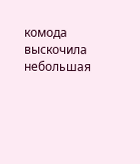комода выскочила небольшая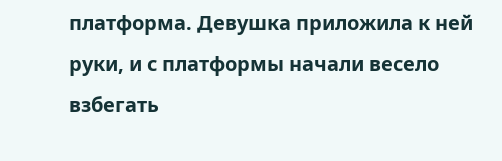платформа. Девушка приложила к ней руки, и с платформы начали весело взбегать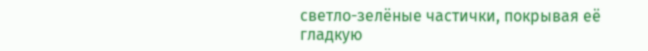светло-зелёные частички, покрывая её гладкую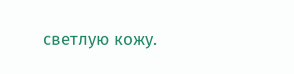светлую кожу.